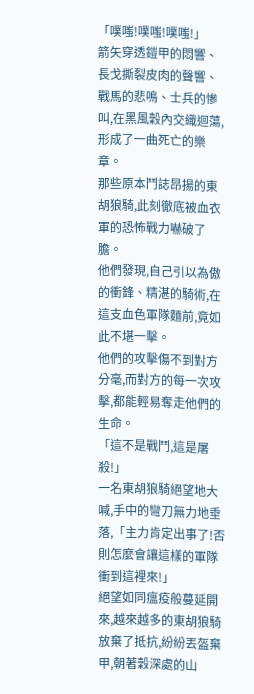「噗嗤!噗嗤!噗嗤!」
箭矢穿透鎧甲的悶響、長戈撕裂皮肉的聲響、戰馬的悲鳴、士兵的慘叫,在黑風穀內交織迴蕩,形成了一曲死亡的樂章。
那些原本鬥誌昂揚的東胡狼騎,此刻徹底被血衣軍的恐怖戰力嚇破了膽。
他們發現,自己引以為傲的衝鋒、精湛的騎術,在這支血色軍隊麵前,竟如此不堪一擊。
他們的攻擊傷不到對方分毫,而對方的每一次攻擊,都能輕易奪走他們的生命。
「這不是戰鬥,這是屠殺!」
一名東胡狼騎絕望地大喊,手中的彎刀無力地垂落,「主力肯定出事了!否則怎麼會讓這樣的軍隊衝到這裡來!」
絕望如同瘟疫般蔓延開來,越來越多的東胡狼騎放棄了抵抗,紛紛丟盔棄甲,朝著穀深處的山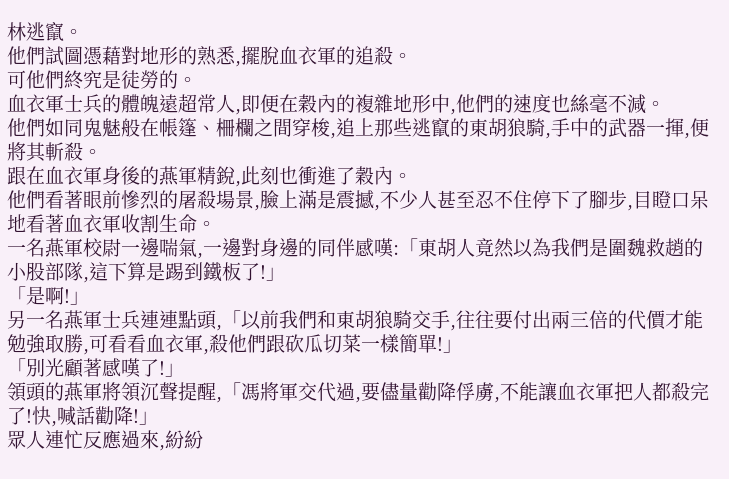林逃竄。
他們試圖憑藉對地形的熟悉,擺脫血衣軍的追殺。
可他們終究是徒勞的。
血衣軍士兵的體魄遠超常人,即便在穀內的複雜地形中,他們的速度也絲毫不減。
他們如同鬼魅般在帳篷、柵欄之間穿梭,追上那些逃竄的東胡狼騎,手中的武器一揮,便將其斬殺。
跟在血衣軍身後的燕軍精銳,此刻也衝進了穀內。
他們看著眼前慘烈的屠殺場景,臉上滿是震撼,不少人甚至忍不住停下了腳步,目瞪口呆地看著血衣軍收割生命。
一名燕軍校尉一邊喘氣,一邊對身邊的同伴感嘆:「東胡人竟然以為我們是圍魏救趙的小股部隊,這下算是踢到鐵板了!」
「是啊!」
另一名燕軍士兵連連點頭,「以前我們和東胡狼騎交手,往往要付出兩三倍的代價才能勉強取勝,可看看血衣軍,殺他們跟砍瓜切菜一樣簡單!」
「別光顧著感嘆了!」
領頭的燕軍將領沉聲提醒,「馮將軍交代過,要儘量勸降俘虜,不能讓血衣軍把人都殺完了!快,喊話勸降!」
眾人連忙反應過來,紛紛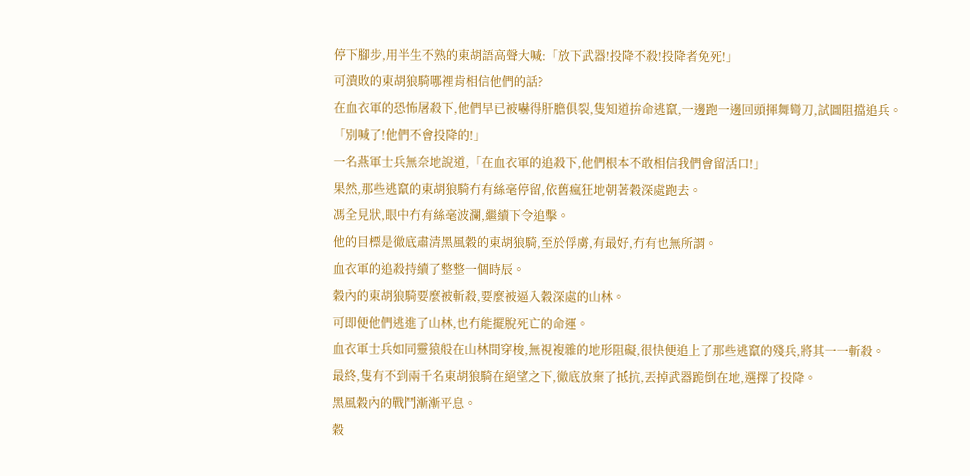停下腳步,用半生不熟的東胡語高聲大喊:「放下武器!投降不殺!投降者免死!」
可潰敗的東胡狼騎哪裡肯相信他們的話?
在血衣軍的恐怖屠殺下,他們早已被嚇得肝膽俱裂,隻知道拚命逃竄,一邊跑一邊回頭揮舞彎刀,試圖阻擋追兵。
「別喊了!他們不會投降的!」
一名燕軍士兵無奈地說道,「在血衣軍的追殺下,他們根本不敢相信我們會留活口!」
果然,那些逃竄的東胡狼騎冇有絲毫停留,依舊瘋狂地朝著穀深處跑去。
馮全見狀,眼中冇有絲毫波瀾,繼續下令追擊。
他的目標是徹底肅清黑風穀的東胡狼騎,至於俘虜,有最好,冇有也無所謂。
血衣軍的追殺持續了整整一個時辰。
穀內的東胡狼騎要麼被斬殺,要麼被逼入穀深處的山林。
可即便他們逃進了山林,也冇能擺脫死亡的命運。
血衣軍士兵如同靈猿般在山林間穿梭,無視複雜的地形阻礙,很快便追上了那些逃竄的殘兵,將其一一斬殺。
最終,隻有不到兩千名東胡狼騎在絕望之下,徹底放棄了抵抗,丟掉武器跪倒在地,選擇了投降。
黑風穀內的戰鬥漸漸平息。
穀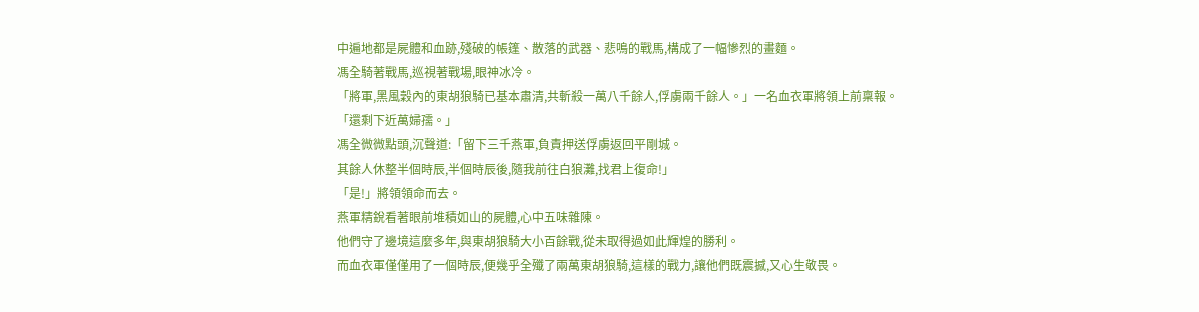中遍地都是屍體和血跡,殘破的帳篷、散落的武器、悲鳴的戰馬,構成了一幅慘烈的畫麵。
馮全騎著戰馬,巡視著戰場,眼神冰冷。
「將軍,黑風穀內的東胡狼騎已基本肅清,共斬殺一萬八千餘人,俘虜兩千餘人。」一名血衣軍將領上前稟報。
「還剩下近萬婦孺。」
馮全微微點頭,沉聲道:「留下三千燕軍,負責押送俘虜返回平剛城。
其餘人休整半個時辰,半個時辰後,隨我前往白狼灘,找君上復命!」
「是!」將領領命而去。
燕軍精銳看著眼前堆積如山的屍體,心中五味雜陳。
他們守了邊境這麼多年,與東胡狼騎大小百餘戰,從未取得過如此輝煌的勝利。
而血衣軍僅僅用了一個時辰,便幾乎全殲了兩萬東胡狼騎,這樣的戰力,讓他們既震撼,又心生敬畏。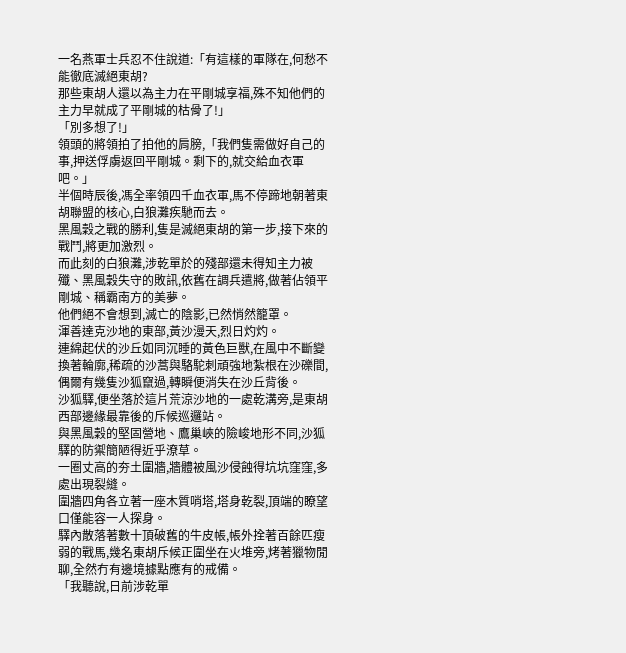一名燕軍士兵忍不住說道:「有這樣的軍隊在,何愁不能徹底滅絕東胡?
那些東胡人還以為主力在平剛城享福,殊不知他們的主力早就成了平剛城的枯骨了!」
「別多想了!」
領頭的將領拍了拍他的肩膀,「我們隻需做好自己的事,押送俘虜返回平剛城。剩下的,就交給血衣軍吧。」
半個時辰後,馮全率領四千血衣軍,馬不停蹄地朝著東胡聯盟的核心,白狼灘疾馳而去。
黑風穀之戰的勝利,隻是滅絕東胡的第一步,接下來的戰鬥,將更加激烈。
而此刻的白狼灘,涉乾單於的殘部還未得知主力被殲、黑風穀失守的敗訊,依舊在調兵遣將,做著佔領平剛城、稱霸南方的美夢。
他們絕不會想到,滅亡的陰影,已然悄然籠罩。
渾善達克沙地的東部,黃沙漫天,烈日灼灼。
連綿起伏的沙丘如同沉睡的黃色巨獸,在風中不斷變換著輪廓,稀疏的沙蒿與駱駝刺頑強地紮根在沙礫間,偶爾有幾隻沙狐竄過,轉瞬便消失在沙丘背後。
沙狐驛,便坐落於這片荒涼沙地的一處乾溝旁,是東胡西部邊緣最靠後的斥候巡邏站。
與黑風穀的堅固營地、鷹巢峽的險峻地形不同,沙狐驛的防禦簡陋得近乎潦草。
一圈丈高的夯土圍牆,牆體被風沙侵蝕得坑坑窪窪,多處出現裂縫。
圍牆四角各立著一座木質哨塔,塔身乾裂,頂端的瞭望口僅能容一人探身。
驛內散落著數十頂破舊的牛皮帳,帳外拴著百餘匹瘦弱的戰馬,幾名東胡斥候正圍坐在火堆旁,烤著獵物閒聊,全然冇有邊境據點應有的戒備。
「我聽說,日前涉乾單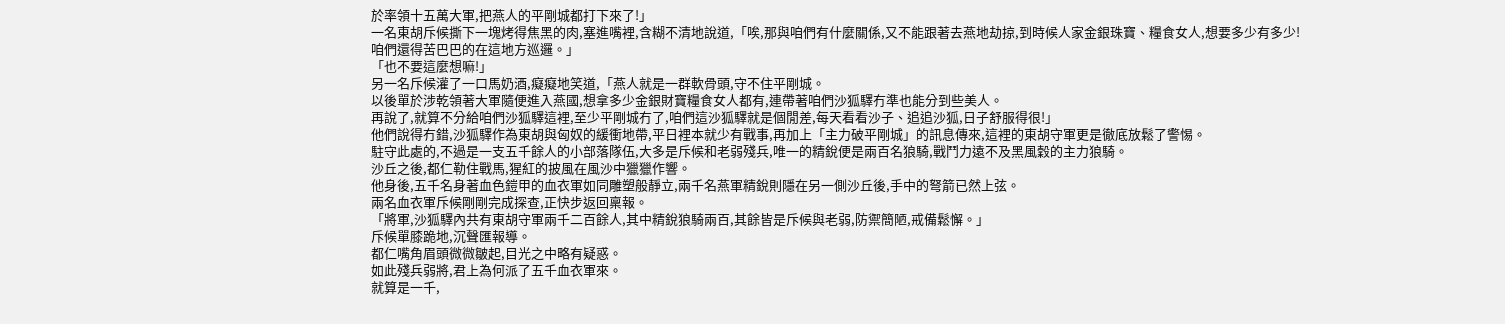於率領十五萬大軍,把燕人的平剛城都打下來了!」
一名東胡斥候撕下一塊烤得焦黑的肉,塞進嘴裡,含糊不清地說道,「唉,那與咱們有什麼關係,又不能跟著去燕地劫掠,到時候人家金銀珠寶、糧食女人,想要多少有多少!
咱們還得苦巴巴的在這地方巡邏。」
「也不要這麼想嘛!」
另一名斥候灌了一口馬奶酒,癡癡地笑道,「燕人就是一群軟骨頭,守不住平剛城。
以後單於涉乾領著大軍隨便進入燕國,想拿多少金銀財寶糧食女人都有,連帶著咱們沙狐驛冇準也能分到些美人。
再說了,就算不分給咱們沙狐驛這裡,至少平剛城冇了,咱們這沙狐驛就是個閒差,每天看看沙子、追追沙狐,日子舒服得很!」
他們說得冇錯,沙狐驛作為東胡與匈奴的緩衝地帶,平日裡本就少有戰事,再加上「主力破平剛城」的訊息傳來,這裡的東胡守軍更是徹底放鬆了警惕。
駐守此處的,不過是一支五千餘人的小部落隊伍,大多是斥候和老弱殘兵,唯一的精銳便是兩百名狼騎,戰鬥力遠不及黑風穀的主力狼騎。
沙丘之後,都仁勒住戰馬,猩紅的披風在風沙中獵獵作響。
他身後,五千名身著血色鎧甲的血衣軍如同雕塑般靜立,兩千名燕軍精銳則隱在另一側沙丘後,手中的弩箭已然上弦。
兩名血衣軍斥候剛剛完成探查,正快步返回稟報。
「將軍,沙狐驛內共有東胡守軍兩千二百餘人,其中精銳狼騎兩百,其餘皆是斥候與老弱,防禦簡陋,戒備鬆懈。」
斥候單膝跪地,沉聲匯報導。
都仁嘴角眉頭微微皺起,目光之中略有疑惑。
如此殘兵弱將,君上為何派了五千血衣軍來。
就算是一千,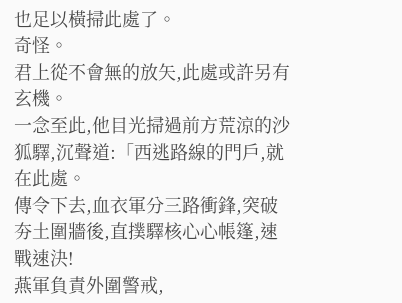也足以橫掃此處了。
奇怪。
君上從不會無的放矢,此處或許另有玄機。
一念至此,他目光掃過前方荒涼的沙狐驛,沉聲道:「西逃路線的門戶,就在此處。
傳令下去,血衣軍分三路衝鋒,突破夯土圍牆後,直撲驛核心心帳篷,速戰速決!
燕軍負責外圍警戒,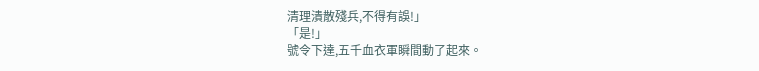清理潰散殘兵,不得有誤!」
「是!」
號令下達,五千血衣軍瞬間動了起來。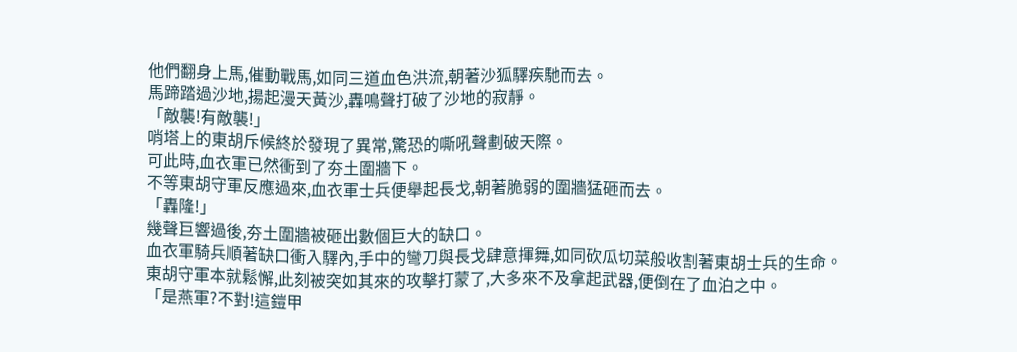他們翻身上馬,催動戰馬,如同三道血色洪流,朝著沙狐驛疾馳而去。
馬蹄踏過沙地,揚起漫天黃沙,轟鳴聲打破了沙地的寂靜。
「敵襲!有敵襲!」
哨塔上的東胡斥候終於發現了異常,驚恐的嘶吼聲劃破天際。
可此時,血衣軍已然衝到了夯土圍牆下。
不等東胡守軍反應過來,血衣軍士兵便舉起長戈,朝著脆弱的圍牆猛砸而去。
「轟隆!」
幾聲巨響過後,夯土圍牆被砸出數個巨大的缺口。
血衣軍騎兵順著缺口衝入驛內,手中的彎刀與長戈肆意揮舞,如同砍瓜切菜般收割著東胡士兵的生命。
東胡守軍本就鬆懈,此刻被突如其來的攻擊打蒙了,大多來不及拿起武器,便倒在了血泊之中。
「是燕軍?不對!這鎧甲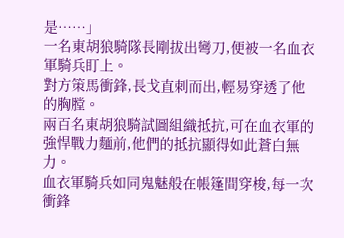是……」
一名東胡狼騎隊長剛拔出彎刀,便被一名血衣軍騎兵盯上。
對方策馬衝鋒,長戈直刺而出,輕易穿透了他的胸膛。
兩百名東胡狼騎試圖組織抵抗,可在血衣軍的強悍戰力麵前,他們的抵抗顯得如此蒼白無力。
血衣軍騎兵如同鬼魅般在帳篷間穿梭,每一次衝鋒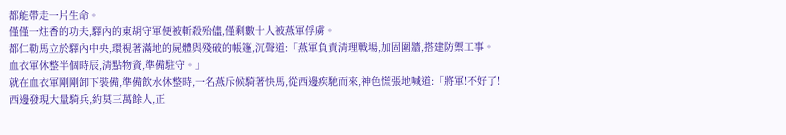都能帶走一片生命。
僅僅一炷香的功夫,驛內的東胡守軍便被斬殺殆儘,僅剩數十人被燕軍俘虜。
都仁勒馬立於驛內中央,環視著滿地的屍體與殘破的帳篷,沉聲道:「燕軍負責清理戰場,加固圍牆,搭建防禦工事。
血衣軍休整半個時辰,清點物資,準備駐守。」
就在血衣軍剛剛卸下裝備,準備飲水休整時,一名燕斥候騎著快馬,從西邊疾馳而來,神色慌張地喊道:「將軍!不好了!
西邊發現大量騎兵,約莫三萬餘人,正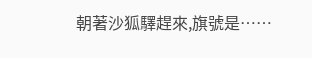朝著沙狐驛趕來,旗號是……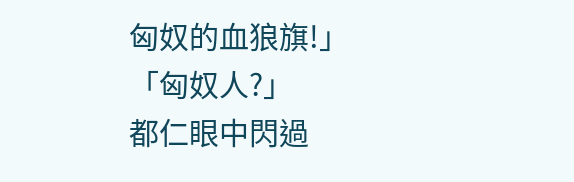匈奴的血狼旗!」
「匈奴人?」
都仁眼中閃過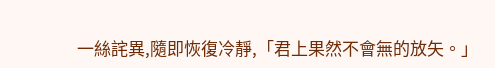一絲詫異,隨即恢復冷靜,「君上果然不會無的放矢。」